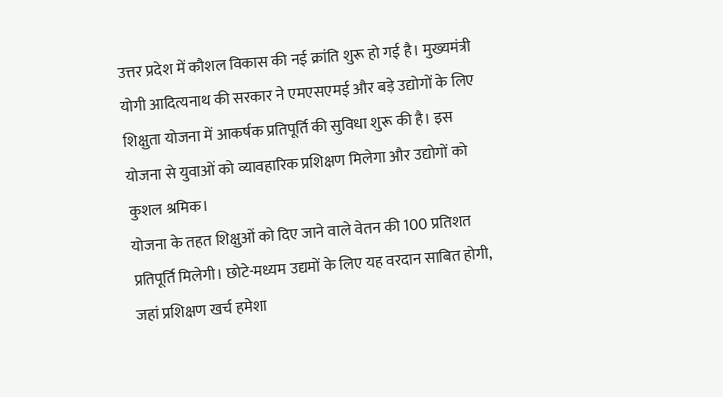उत्तर प्रदेश में कौशल विकास की नई क्रांति शुरू हो गई है। मुख्यमंत्री योगी आदित्यनाथ की सरकार ने एमएसएमई और बड़े उद्योगों के लिए शिक्षुता योजना में आकर्षक प्रतिपूर्ति की सुविधा शुरू की है। इस योजना से युवाओं को व्यावहारिक प्रशिक्षण मिलेगा और उद्योगों को कुशल श्रमिक।
योजना के तहत शिक्षुओं को दिए जाने वाले वेतन की 100 प्रतिशत प्रतिपूर्ति मिलेगी। छोटे-मध्यम उद्यमों के लिए यह वरदान साबित होगी, जहां प्रशिक्षण खर्च हमेशा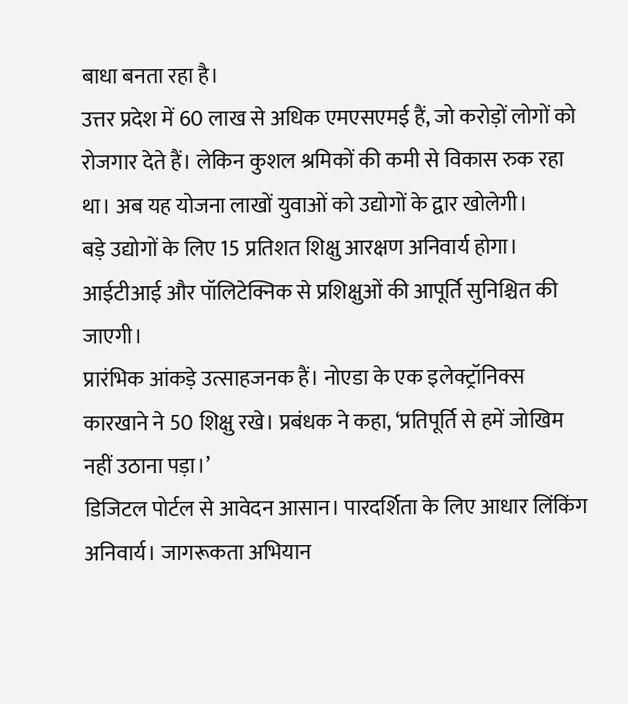बाधा बनता रहा है।
उत्तर प्रदेश में 60 लाख से अधिक एमएसएमई हैं, जो करोड़ों लोगों को रोजगार देते हैं। लेकिन कुशल श्रमिकों की कमी से विकास रुक रहा था। अब यह योजना लाखों युवाओं को उद्योगों के द्वार खोलेगी।
बड़े उद्योगों के लिए 15 प्रतिशत शिक्षु आरक्षण अनिवार्य होगा। आईटीआई और पॉलिटेक्निक से प्रशिक्षुओं की आपूर्ति सुनिश्चित की जाएगी।
प्रारंभिक आंकड़े उत्साहजनक हैं। नोएडा के एक इलेक्ट्रॉनिक्स कारखाने ने 50 शिक्षु रखे। प्रबंधक ने कहा, ‘प्रतिपूर्ति से हमें जोखिम नहीं उठाना पड़ा।’
डिजिटल पोर्टल से आवेदन आसान। पारदर्शिता के लिए आधार लिंकिंग अनिवार्य। जागरूकता अभियान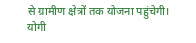से ग्रामीण क्षेत्रों तक योजना पहुंचेगी।
योगी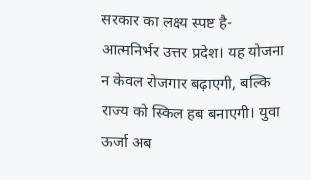सरकार का लक्ष्य स्पष्ट है- आत्मनिर्भर उत्तर प्रदेश। यह योजना न केवल रोजगार बढ़ाएगी, बल्कि राज्य को स्किल हब बनाएगी। युवा ऊर्जा अब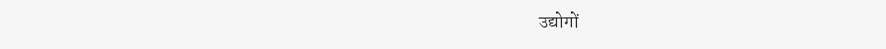उद्योगों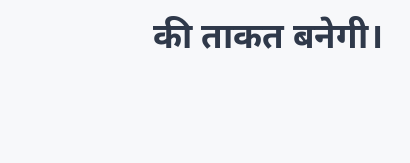की ताकत बनेगी।